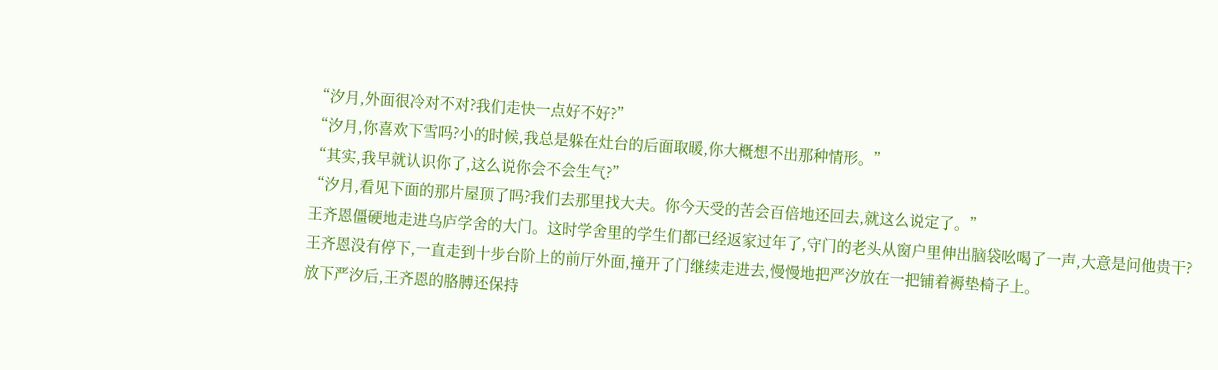“汐月,外面很冷对不对?我们走快一点好不好?”
“汐月,你喜欢下雪吗?小的时候,我总是躲在灶台的后面取暖,你大概想不出那种情形。”
“其实,我早就认识你了,这么说你会不会生气?”
“汐月,看见下面的那片屋顶了吗?我们去那里找大夫。你今天受的苦会百倍地还回去,就这么说定了。”
王齐恩僵硬地走进乌庐学舍的大门。这时学舍里的学生们都已经返家过年了,守门的老头从窗户里伸出脑袋吆喝了一声,大意是问他贵干?
王齐恩没有停下,一直走到十步台阶上的前厅外面,撞开了门继续走进去,慢慢地把严汐放在一把铺着褥垫椅子上。
放下严汐后,王齐恩的胳膊还保持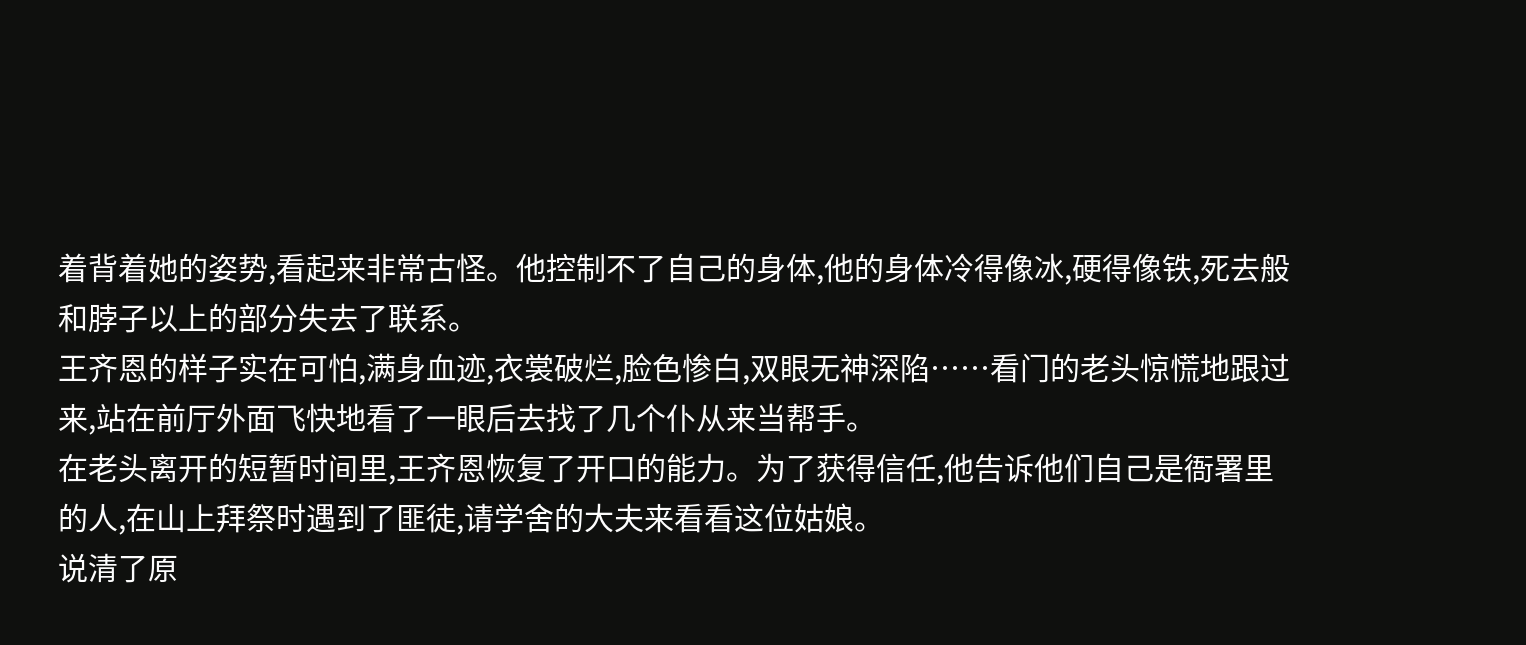着背着她的姿势,看起来非常古怪。他控制不了自己的身体,他的身体冷得像冰,硬得像铁,死去般和脖子以上的部分失去了联系。
王齐恩的样子实在可怕,满身血迹,衣裳破烂,脸色惨白,双眼无神深陷……看门的老头惊慌地跟过来,站在前厅外面飞快地看了一眼后去找了几个仆从来当帮手。
在老头离开的短暂时间里,王齐恩恢复了开口的能力。为了获得信任,他告诉他们自己是衙署里的人,在山上拜祭时遇到了匪徒,请学舍的大夫来看看这位姑娘。
说清了原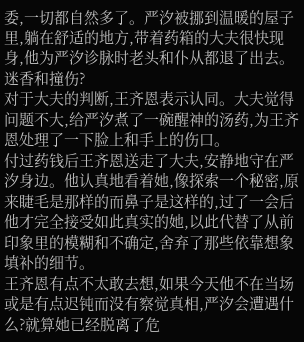委,一切都自然多了。严汐被挪到温暖的屋子里,躺在舒适的地方,带着药箱的大夫很快现身,他为严汐诊脉时老头和仆从都退了出去。
迷香和撞伤?
对于大夫的判断,王齐恩表示认同。大夫觉得问题不大,给严汐煮了一碗醒神的汤药,为王齐恩处理了一下脸上和手上的伤口。
付过药钱后王齐恩送走了大夫,安静地守在严汐身边。他认真地看着她,像探索一个秘密,原来睫毛是那样的而鼻子是这样的,过了一会后他才完全接受如此真实的她,以此代替了从前印象里的模糊和不确定,舍弃了那些依靠想象填补的细节。
王齐恩有点不太敢去想,如果今天他不在当场或是有点迟钝而没有察觉真相,严汐会遭遇什么?就算她已经脱离了危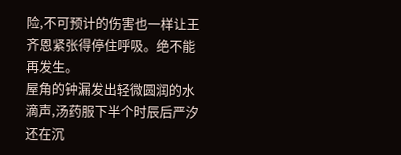险,不可预计的伤害也一样让王齐恩紧张得停住呼吸。绝不能再发生。
屋角的钟漏发出轻微圆润的水滴声,汤药服下半个时辰后严汐还在沉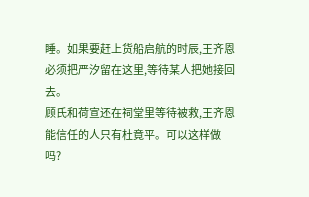睡。如果要赶上货船启航的时辰,王齐恩必须把严汐留在这里,等待某人把她接回去。
顾氏和荷宣还在祠堂里等待被救,王齐恩能信任的人只有杜竟平。可以这样做吗?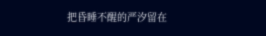把昏睡不醒的严汐留在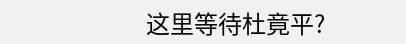这里等待杜竟平?